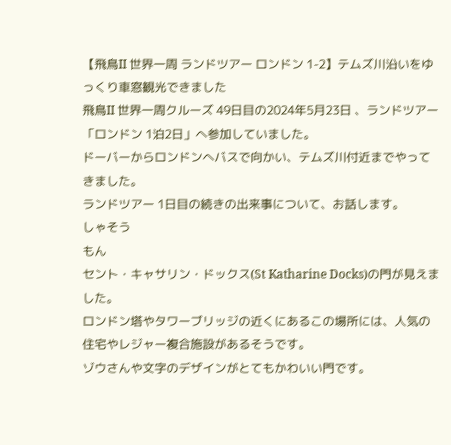【飛鳥II 世界一周 ランドツアー ロンドン 1-2】テムズ川沿いをゆっくり車窓観光できました
飛鳥II 世界一周クルーズ 49日目の2024年5月23日 、ランドツアー「ロンドン 1泊2日」へ参加していました。
ドーバーからロンドンへバスで向かい、テムズ川付近までやってきました。
ランドツアー 1日目の続きの出来事について、お話します。
しゃそう
もん
セント・キャサリン・ドックス(St Katharine Docks)の門が見えました。
ロンドン塔やタワーブリッジの近くにあるこの場所には、人気の住宅やレジャー複合施設があるそうです。
ゾウさんや文字のデザインがとてもかわいい門です。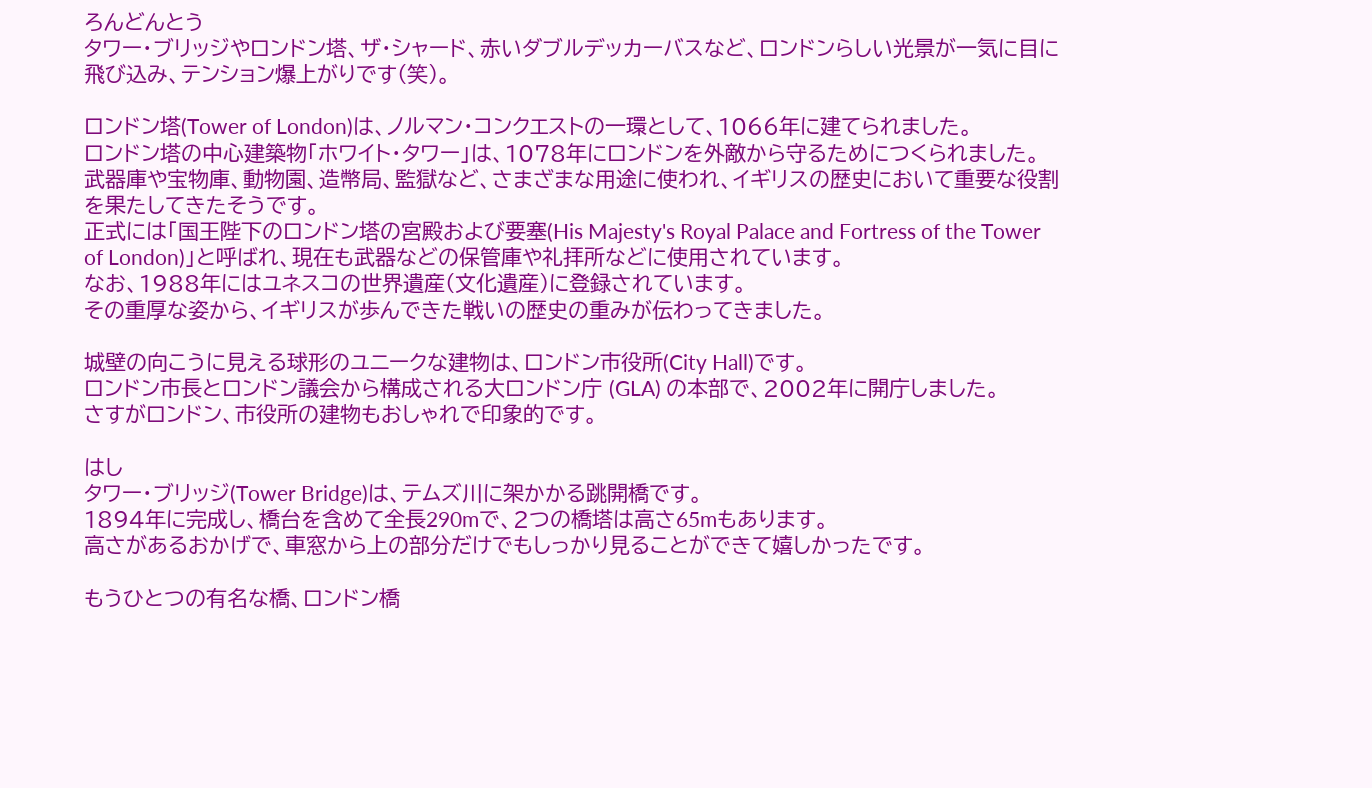ろんどんとう
タワー・ブリッジやロンドン塔、ザ・シャード、赤いダブルデッカーバスなど、ロンドンらしい光景が一気に目に飛び込み、テンション爆上がりです(笑)。

ロンドン塔(Tower of London)は、ノルマン・コンクエストの一環として、1066年に建てられました。
ロンドン塔の中心建築物「ホワイト・タワー」は、1078年にロンドンを外敵から守るためにつくられました。
武器庫や宝物庫、動物園、造幣局、監獄など、さまざまな用途に使われ、イギリスの歴史において重要な役割を果たしてきたそうです。
正式には「国王陛下のロンドン塔の宮殿および要塞(His Majesty's Royal Palace and Fortress of the Tower of London)」と呼ばれ、現在も武器などの保管庫や礼拝所などに使用されています。
なお、1988年にはユネスコの世界遺産(文化遺産)に登録されています。
その重厚な姿から、イギリスが歩んできた戦いの歴史の重みが伝わってきました。

城壁の向こうに見える球形のユニークな建物は、ロンドン市役所(City Hall)です。
ロンドン市長とロンドン議会から構成される大ロンドン庁 (GLA) の本部で、2002年に開庁しました。
さすがロンドン、市役所の建物もおしゃれで印象的です。

はし
タワー・ブリッジ(Tower Bridge)は、テムズ川に架かかる跳開橋です。
1894年に完成し、橋台を含めて全長290mで、2つの橋塔は高さ65mもあります。
高さがあるおかげで、車窓から上の部分だけでもしっかり見ることができて嬉しかったです。

もうひとつの有名な橋、ロンドン橋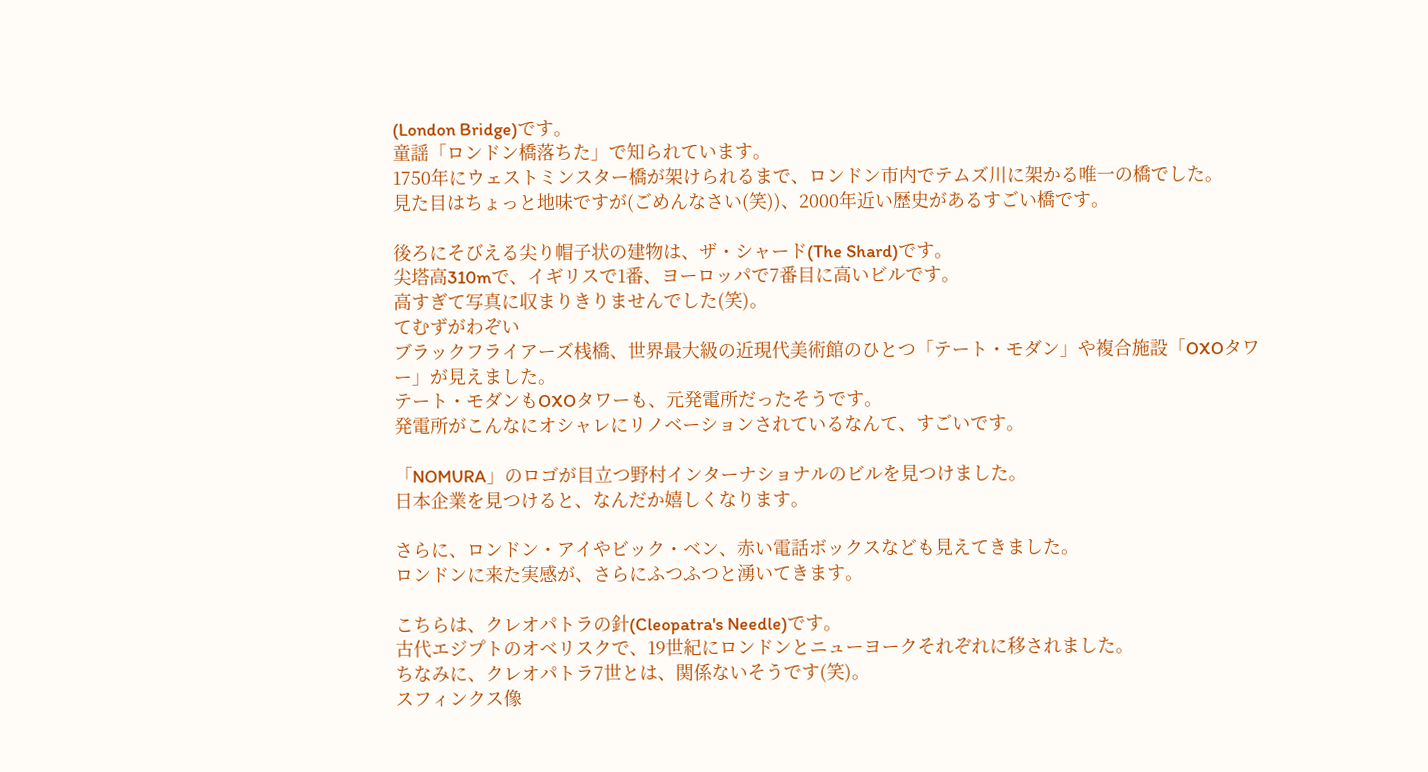(London Bridge)です。
童謡「ロンドン橋落ちた」で知られています。
1750年にウェストミンスター橋が架けられるまで、ロンドン市内でテムズ川に架かる唯一の橋でした。
見た目はちょっと地味ですが(ごめんなさい(笑))、2000年近い歴史があるすごい橋です。

後ろにそびえる尖り帽子状の建物は、ザ・シャード(The Shard)です。
尖塔高310mで、イギリスで1番、ヨーロッパで7番目に高いビルです。
高すぎて写真に収まりきりませんでした(笑)。
てむずがわぞい
ブラックフライアーズ桟橋、世界最大級の近現代美術館のひとつ「テート・モダン」や複合施設「OXOタワー」が見えました。
テート・モダンもOXOタワーも、元発電所だったそうです。
発電所がこんなにオシャレにリノベーションされているなんて、すごいです。

「NOMURA」のロゴが目立つ野村インターナショナルのビルを見つけました。
日本企業を見つけると、なんだか嬉しくなります。

さらに、ロンドン・アイやビック・ベン、赤い電話ボックスなども見えてきました。
ロンドンに来た実感が、さらにふつふつと湧いてきます。

こちらは、クレオパトラの針(Cleopatra's Needle)です。
古代エジプトのオベリスクで、19世紀にロンドンとニューヨークそれぞれに移されました。
ちなみに、クレオパトラ7世とは、関係ないそうです(笑)。
スフィンクス像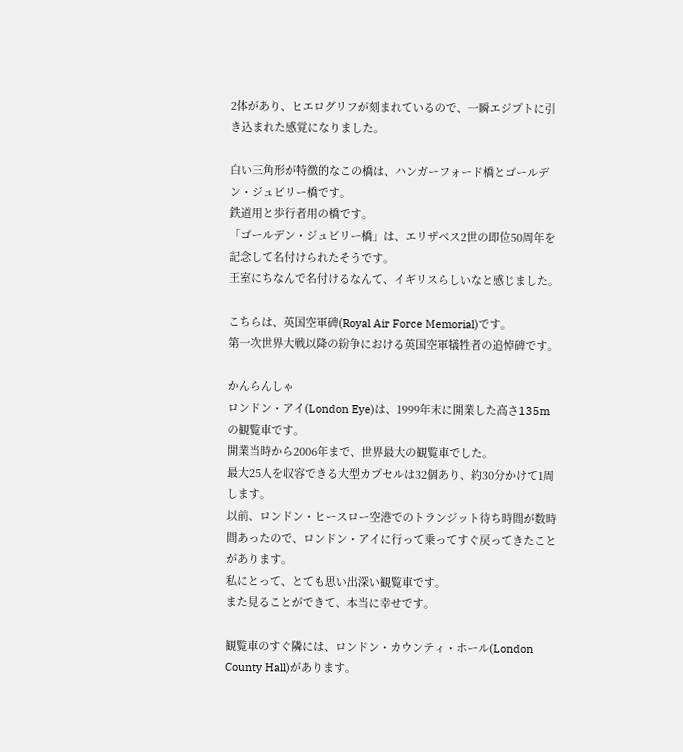2体があり、ヒエログリフが刻まれているので、一瞬エジプトに引き込まれた感覚になりました。

白い三角形が特徴的なこの橋は、ハンガーフォード橋とゴールデン・ジュビリー橋です。
鉄道用と歩行者用の橋です。
「ゴールデン・ジュビリー橋」は、エリザベス2世の即位50周年を記念して名付けられたそうです。
王室にちなんで名付けるなんて、イギリスらしいなと感じました。

こちらは、英国空軍碑(Royal Air Force Memorial)です。
第一次世界大戦以降の紛争における英国空軍犠牲者の追悼碑です。

かんらんしゃ
ロンドン・アイ(London Eye)は、1999年末に開業した高さ135mの観覧車です。
開業当時から2006年まで、世界最大の観覧車でした。
最大25人を収容できる大型カプセルは32個あり、約30分かけて1周します。
以前、ロンドン・ヒースロー空港でのトランジット待ち時間が数時間あったので、ロンドン・アイに行って乗ってすぐ戻ってきたことがあります。
私にとって、とても思い出深い観覧車です。
また見ることができて、本当に幸せです。

観覧車のすぐ隣には、ロンドン・カウンティ・ホール(London County Hall)があります。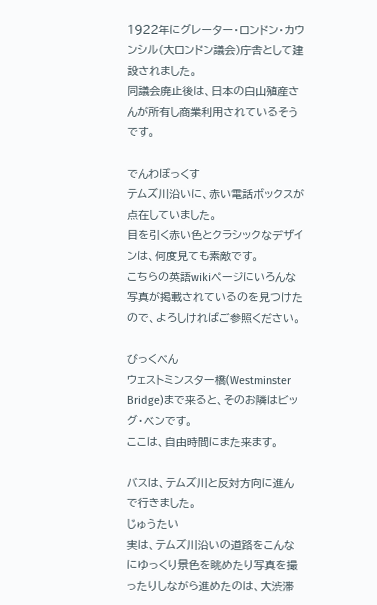1922年にグレーター・ロンドン・カウンシル(大ロンドン議会)庁舎として建設されました。
同議会廃止後は、日本の白山殖産さんが所有し商業利用されているそうです。

でんわぼっくす
テムズ川沿いに、赤い電話ボックスが点在していました。
目を引く赤い色とクラシックなデザインは、何度見ても素敵です。
こちらの英語wikiページにいろんな写真が掲載されているのを見つけたので、よろしければご参照ください。

びっくべん
ウェストミンスター橋(Westminster Bridge)まで来ると、そのお隣はビッグ・ベンです。
ここは、自由時間にまた来ます。

バスは、テムズ川と反対方向に進んで行きました。
じゅうたい
実は、テムズ川沿いの道路をこんなにゆっくり景色を眺めたり写真を撮ったりしながら進めたのは、大渋滞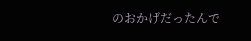のおかげだったんで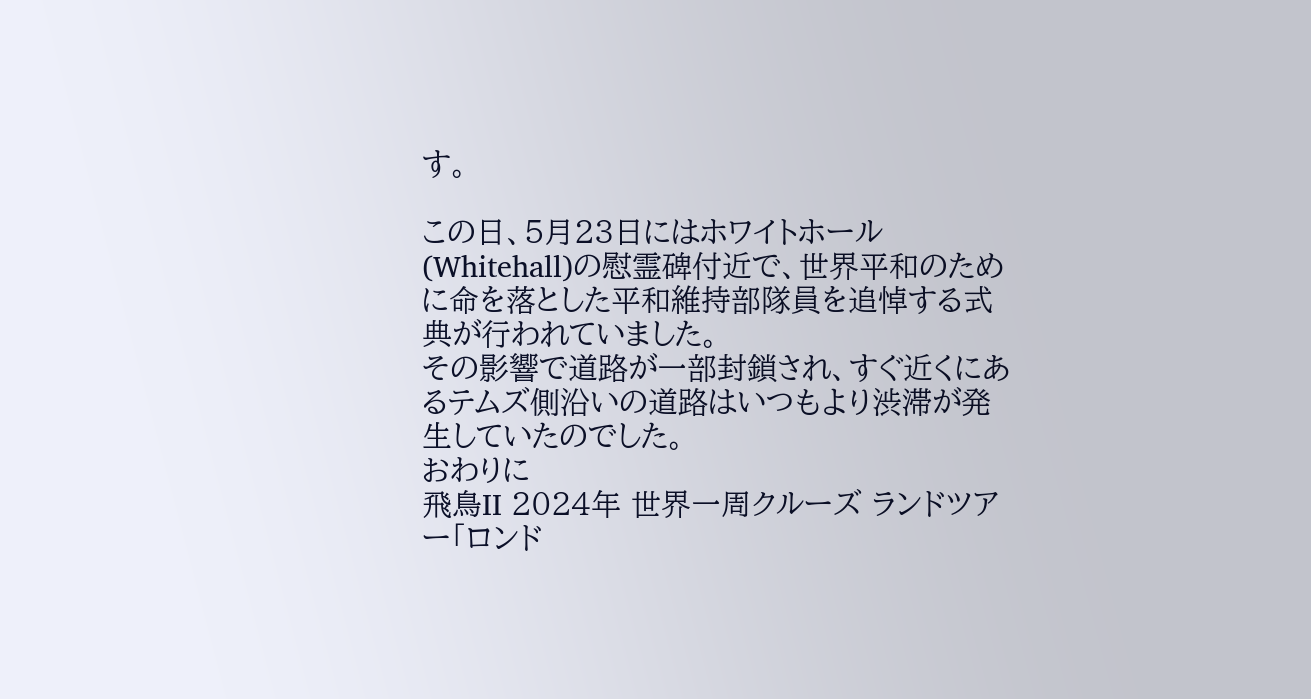す。

この日、5月23日にはホワイトホール(Whitehall)の慰霊碑付近で、世界平和のために命を落とした平和維持部隊員を追悼する式典が行われていました。
その影響で道路が一部封鎖され、すぐ近くにあるテムズ側沿いの道路はいつもより渋滞が発生していたのでした。
おわりに
飛鳥II 2024年 世界一周クルーズ ランドツアー「ロンド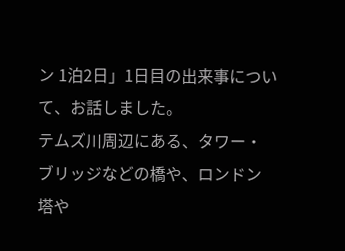ン 1泊2日」1日目の出来事について、お話しました。
テムズ川周辺にある、タワー・ブリッジなどの橋や、ロンドン塔や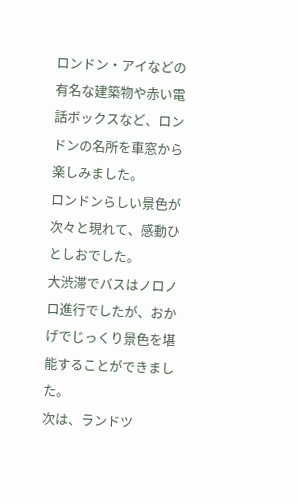ロンドン・アイなどの有名な建築物や赤い電話ボックスなど、ロンドンの名所を車窓から楽しみました。
ロンドンらしい景色が次々と現れて、感動ひとしおでした。
大渋滞でバスはノロノロ進行でしたが、おかげでじっくり景色を堪能することができました。
次は、ランドツ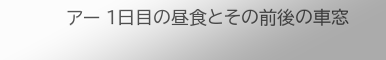アー 1日目の昼食とその前後の車窓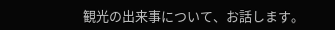観光の出来事について、お話します。